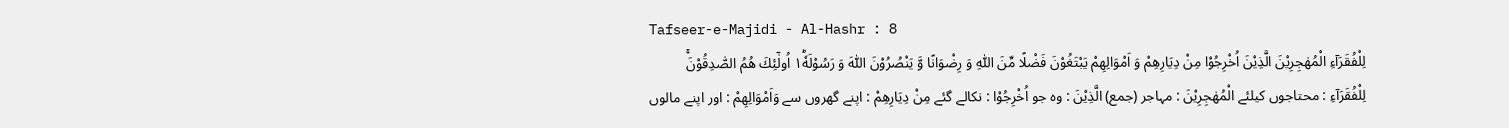Tafseer-e-Majidi - Al-Hashr : 8
لِلْفُقَرَآءِ الْمُهٰجِرِیْنَ الَّذِیْنَ اُخْرِجُوْا مِنْ دِیَارِهِمْ وَ اَمْوَالِهِمْ یَبْتَغُوْنَ فَضْلًا مِّنَ اللّٰهِ وَ رِضْوَانًا وَّ یَنْصُرُوْنَ اللّٰهَ وَ رَسُوْلَهٗ١ؕ اُولٰٓئِكَ هُمُ الصّٰدِقُوْنَۚ
لِلْفُقَرَآءِ : محتاجوں کیلئے الْمُهٰجِرِيْنَ : مہاجر (جمع) الَّذِيْنَ : وہ جو اُخْرِجُوْا : نکالے گئے مِنْ دِيَارِهِمْ : اپنے گھروں سے وَاَمْوَالِهِمْ : اور اپنے مالوں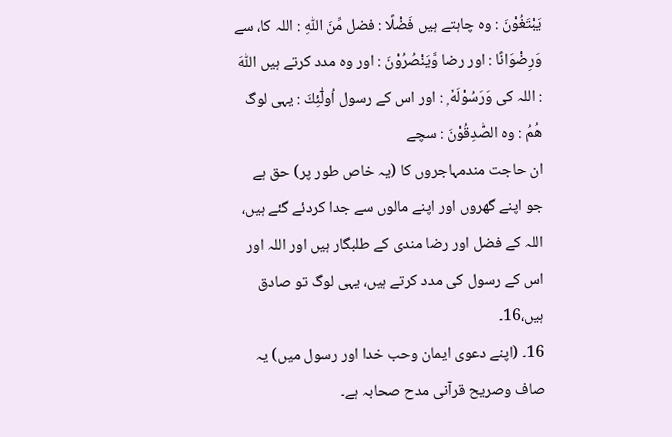يَبْتَغُوْنَ : وہ چاہتے ہیں فَضْلًا : فضل مِّنَ اللّٰهِ : اللہ کا، سے وَرِضْوَانًا : اور رضا وَّيَنْصُرُوْنَ : اور وہ مدد کرتے ہیں اللّٰهَ : اللہ کی وَرَسُوْلَهٗ ۭ : اور اس کے رسول اُولٰٓئِكَ : یہی لوگ هُمُ : وہ الصّٰدِقُوْنَ : سچے
ان حاجت مندمہاجروں کا (یہ خاص طور پر) حق ہے جو اپنے گھروں اور اپنے مالوں سے جدا کردئے گئے ہیں، اللہ کے فضل اور رضا مندی کے طلبگار ہیں اور اللہ اور اس کے رسول کی مدد کرتے ہیں، یہی لوگ تو صادق ہیں،16۔
16۔ (اپنے دعوی ایمان وحب خدا اور رسول میں) یہ صاف وصریح قرآنی مدح صحابہ ہے۔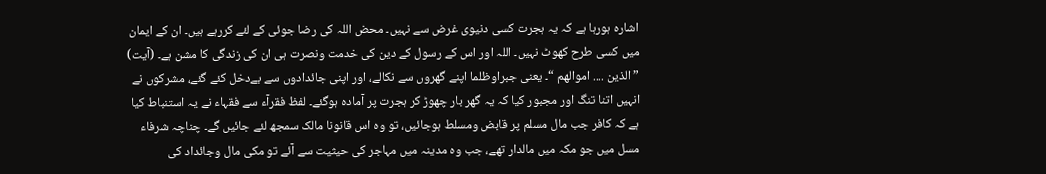اشارہ ہورہا ہے کہ یہ ہجرت کسی دنیوی غرض سے نہیں۔ محض اللہ کی رضا جوئی کے لئے کررہے ہیں۔ ان کے ایمان میں کسی طرح کھوٹ نہیں۔ اللہ اور اس کے رسول کے دین کی خدمت ونصرت ہی ان کی زندگی کا مشن ہے۔ (آیت) ” الذین .... اموالھم “۔ یعنی جبراوظلما اپنے گھروں سے نکالے، اور اپنی جائدادوں سے بےدخل کئے گئے، مشرکوں نے انہیں اتنا تنگ اور مجبور کیا کہ یہ گھر بار چھوڑ کر ہجرت پر آمادہ ہوگئے۔ لفظ فقرآء سے فقہاء نے یہ استنباط کیا ہے کہ کافر جب مال مسلم پر قابض ومسلط ہوجائیں، تو وہ اس قانونا مالک سمجھ لئے جائیں گے۔ چناچہ شرفاء مسل میں جو مکہ میں مالدار تھے، جب وہ مدینہ میں مہاجر کی حیثیت سے آئے تو مکی مال وجائداد کی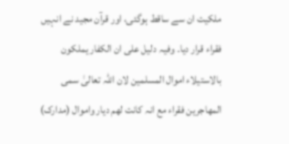ملکیت ان سے ساقط ہوگئی، اور قرآن مجید نے انہیں فقراء قرار دیا۔ وفیہ دلیل علی ان الکفار یملکون بالاستیلاء اموال المسلمین لان اللہ تعالیٰ سمی المھاجرین فقراء مع انہ کانت لھم دیار واموال (مدارک)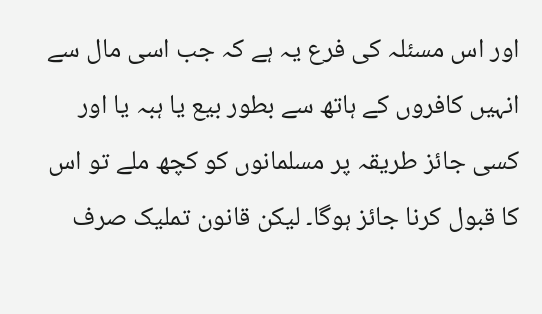اور اس مسئلہ کی فرع یہ ہے کہ جب اسی مال سے انہیں کافروں کے ہاتھ سے بطور بیع یا ہبہ یا اور کسی جائز طریقہ پر مسلمانوں کو کچھ ملے تو اس کا قبول کرنا جائز ہوگا۔ لیکن قانون تملیک صرف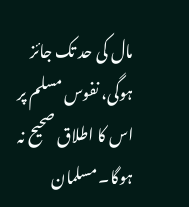مال کی حد تک جائز ہوگی، نفوس مسلم پر اس کا اطلاق صحیح نہ ہوگا۔ مسلمان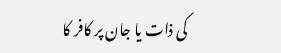کی ذات یا جان پر کافر کا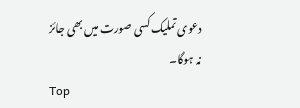دعوی تملیک کسی صورت میں بھی جائز نہ ہوگا۔
Top